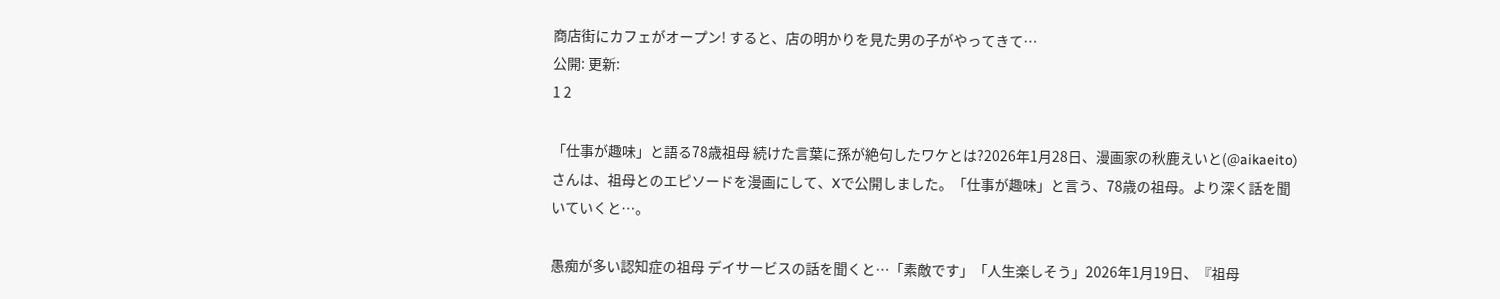商店街にカフェがオープン! すると、店の明かりを見た男の子がやってきて…
公開: 更新:
1 2

「仕事が趣味」と語る78歳祖母 続けた言葉に孫が絶句したワケとは?2026年1月28日、漫画家の秋鹿えいと(@aikaeito)さんは、祖母とのエピソードを漫画にして、Xで公開しました。「仕事が趣味」と言う、78歳の祖母。より深く話を聞いていくと…。

愚痴が多い認知症の祖母 デイサービスの話を聞くと…「素敵です」「人生楽しそう」2026年1月19日、『祖母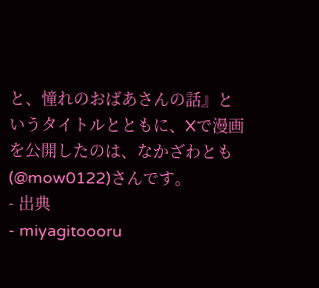と、憧れのおばあさんの話』というタイトルとともに、Xで漫画を公開したのは、なかざわとも(@mow0122)さんです。
- 出典
- miyagitoooru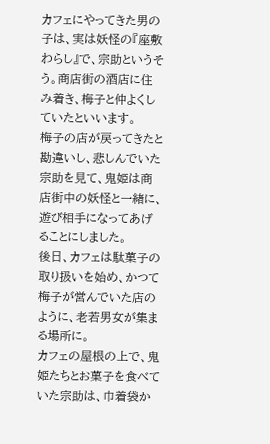カフェにやってきた男の子は、実は妖怪の『座敷わらし』で、宗助というそう。商店街の酒店に住み着き、梅子と仲よくしていたといいます。
梅子の店が戻ってきたと勘違いし、悲しんでいた宗助を見て、鬼姫は商店街中の妖怪と一緒に、遊び相手になってあげることにしました。
後日、カフェは駄菓子の取り扱いを始め、かつて梅子が営んでいた店のように、老若男女が集まる場所に。
カフェの屋根の上で、鬼姫たちとお菓子を食べていた宗助は、巾着袋か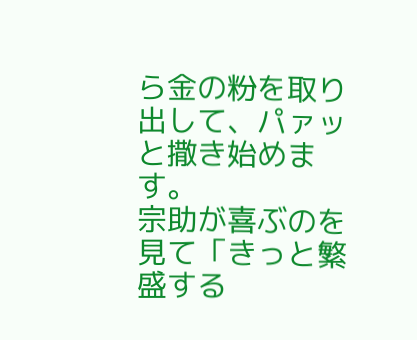ら金の粉を取り出して、パァッと撒き始めます。
宗助が喜ぶのを見て「きっと繁盛する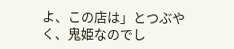よ、この店は」とつぶやく、鬼姫なのでし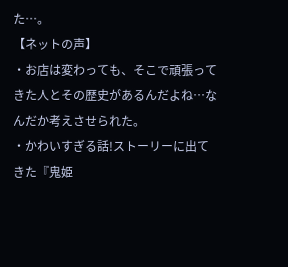た…。
【ネットの声】
・お店は変わっても、そこで頑張ってきた人とその歴史があるんだよね…なんだか考えさせられた。
・かわいすぎる話!ストーリーに出てきた『鬼姫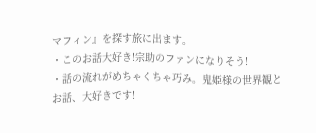マフィン』を探す旅に出ます。
・このお話大好き!宗助のファンになりそう!
・話の流れがめちゃくちゃ巧み。鬼姫様の世界観とお話、大好きです!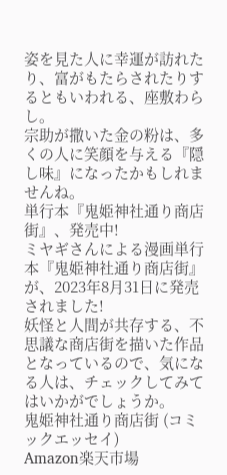姿を見た人に幸運が訪れたり、富がもたらされたりするともいわれる、座敷わらし。
宗助が撒いた金の粉は、多くの人に笑顔を与える『隠し味』になったかもしれませんね。
単行本『鬼姫神社通り商店街』、発売中!
ミヤギさんによる漫画単行本『鬼姫神社通り商店街』が、2023年8月31日に発売されました!
妖怪と人間が共存する、不思議な商店街を描いた作品となっているので、気になる人は、チェックしてみてはいかがでしょうか。
鬼姫神社通り商店街 (コミックエッセイ)
Amazon楽天市場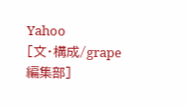Yahoo
[文・構成/grape編集部]